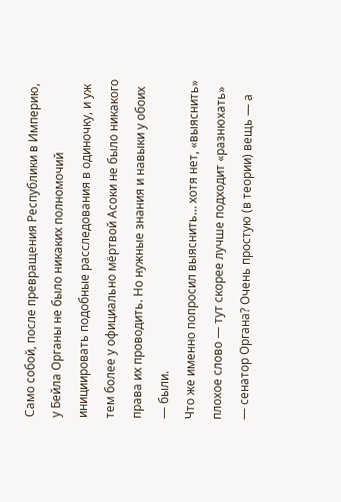Само собой, после превращения Республики в Империю, у Бейла Органы не было никаких полномочий инициировать подобные расследования в одиночку, и уж тем более у официально мёртвой Асоки не было никакого права их проводить. Но нужные знания и навыки у обоих — были.
Что же именно попросил выяснить… хотя нет, «выяснить» плохое слово — тут скорее лучше подходит «разнюхать» — сенатор Органа? Очень простую (в теории) вещь — а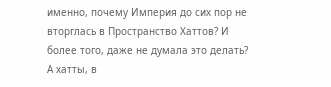именно, почему Империя до сих пор не вторглась в Пространство Хаттов? И более того, даже не думала это делать? А хатты, в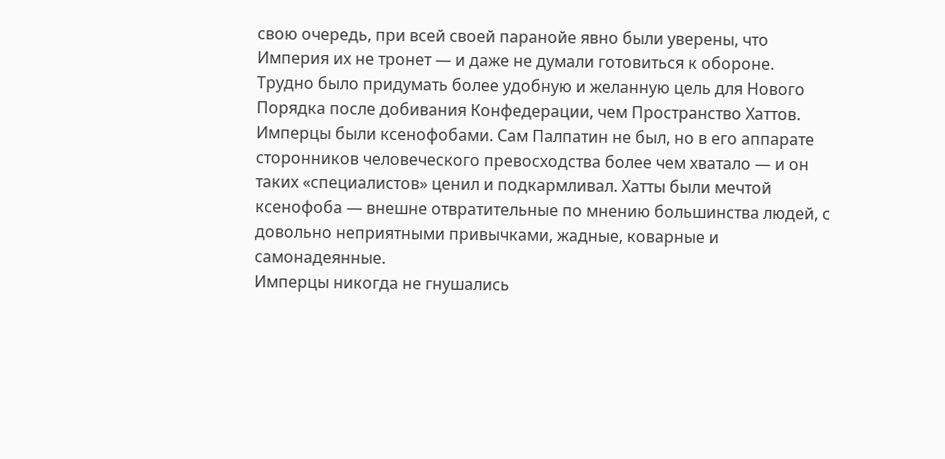свою очередь, при всей своей паранойе явно были уверены, что Империя их не тронет — и даже не думали готовиться к обороне.
Трудно было придумать более удобную и желанную цель для Нового Порядка после добивания Конфедерации, чем Пространство Хаттов.
Имперцы были ксенофобами. Сам Палпатин не был, но в его аппарате сторонников человеческого превосходства более чем хватало — и он таких «специалистов» ценил и подкармливал. Хатты были мечтой ксенофоба — внешне отвратительные по мнению большинства людей, с довольно неприятными привычками, жадные, коварные и самонадеянные.
Имперцы никогда не гнушались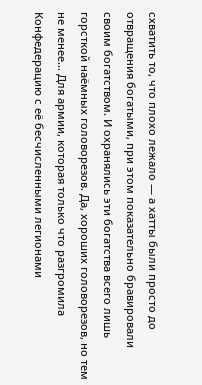схватить то, что плохо лежало — а хатты были просто до отвращения богатыми, при этом показательно бравировали своим богатством. И охранялись эти богатства всего лишь горсткой наёмных головорезов. Да, хороших головорезов, но тем не менее… Для армии, которая только что разгромила Конфедерацию с её бесчисленными легионами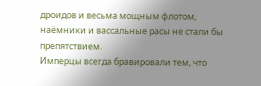дроидов и весьма мощным флотом, наёмники и вассальные расы не стали бы препятствием.
Имперцы всегда бравировали тем, что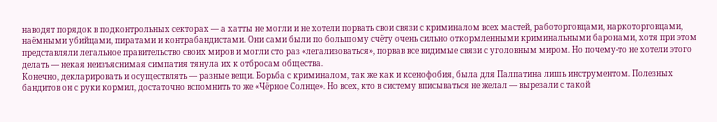наводят порядок в подконтрольных секторах — а хатты не могли и не хотели порвать свои связи с криминалом всех мастей, работорговцами, наркоторговцами, наёмными убийцами, пиратами и контрабандистами. Они сами были по большому счёту очень сильно откормленными криминальными баронами, хотя при этом представляли легальное правительство своих миров и могли сто раз «легализоваться», порвав все видимые связи с уголовным миром. Но почему-то не хотели этого делать — некая неизъяснимая симпатия тянула их к отбросам общества.
Конечно, декларировать и осуществлять — разные вещи. Борьба с криминалом, так же как и ксенофобия, была для Палпатина лишь инструментом. Полезных бандитов он с руки кормил, достаточно вспомнить то же «Чёрное Солнце». Но всех, кто в систему вписываться не желал — вырезали с такой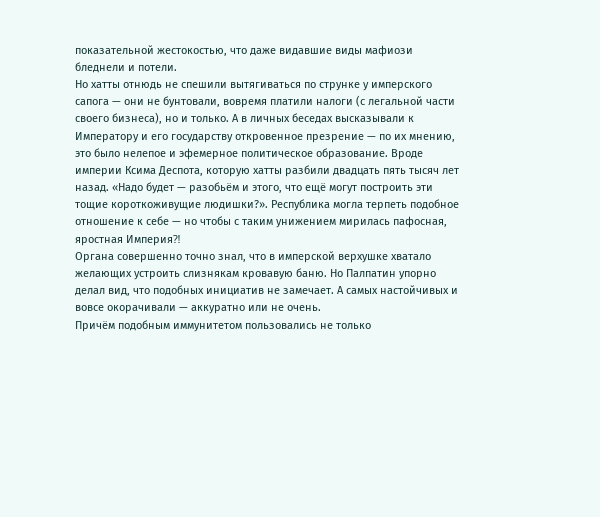показательной жестокостью, что даже видавшие виды мафиози бледнели и потели.
Но хатты отнюдь не спешили вытягиваться по струнке у имперского сапога — они не бунтовали, вовремя платили налоги (с легальной части своего бизнеса), но и только. А в личных беседах высказывали к Императору и его государству откровенное презрение — по их мнению, это было нелепое и эфемерное политическое образование. Вроде империи Ксима Деспота, которую хатты разбили двадцать пять тысяч лет назад. «Надо будет — разобьём и этого, что ещё могут построить эти тощие короткоживущие людишки?». Республика могла терпеть подобное отношение к себе — но чтобы с таким унижением мирилась пафосная, яростная Империя⁈
Органа совершенно точно знал, что в имперской верхушке хватало желающих устроить слизнякам кровавую баню. Но Палпатин упорно делал вид, что подобных инициатив не замечает. А самых настойчивых и вовсе окорачивали — аккуратно или не очень.
Причём подобным иммунитетом пользовались не только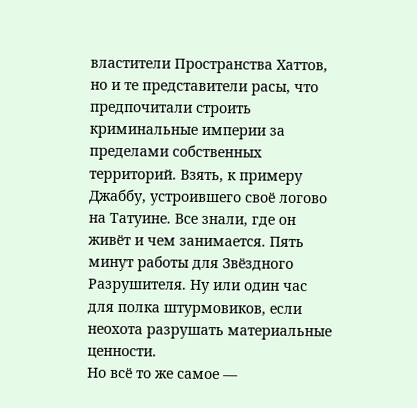властители Пространства Хаттов, но и те представители расы, что предпочитали строить криминальные империи за пределами собственных территорий. Взять, к примеру Джаббу, устроившего своё логово на Татуине. Все знали, где он живёт и чем занимается. Пять минут работы для Звёздного Разрушителя. Ну или один час для полка штурмовиков, если неохота разрушать материальные ценности.
Но всё то же самое —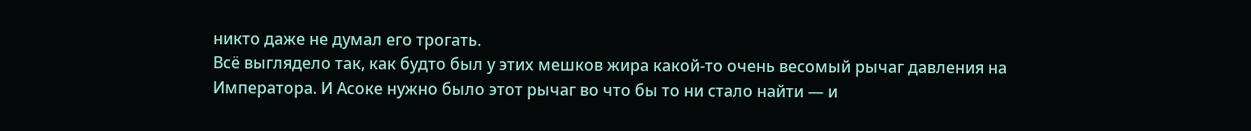никто даже не думал его трогать.
Всё выглядело так, как будто был у этих мешков жира какой-то очень весомый рычаг давления на Императора. И Асоке нужно было этот рычаг во что бы то ни стало найти — и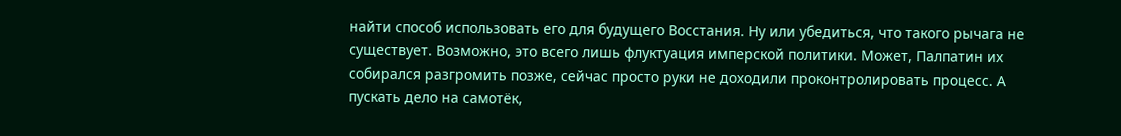найти способ использовать его для будущего Восстания. Ну или убедиться, что такого рычага не существует. Возможно, это всего лишь флуктуация имперской политики. Может, Палпатин их собирался разгромить позже, сейчас просто руки не доходили проконтролировать процесс. А пускать дело на самотёк,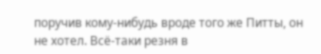поручив кому-нибудь вроде того же Питты, он не хотел. Всё-таки резня в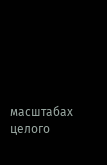масштабах целого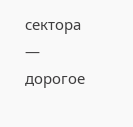сектора — дорогое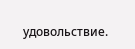удовольствие.